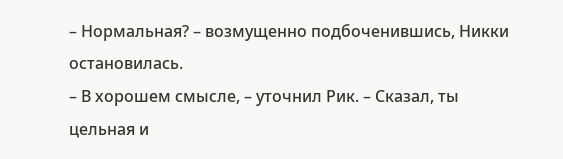– Нормальная? – возмущенно подбоченившись, Никки остановилась.
– В хорошем смысле, – уточнил Рик. – Сказал, ты цельная и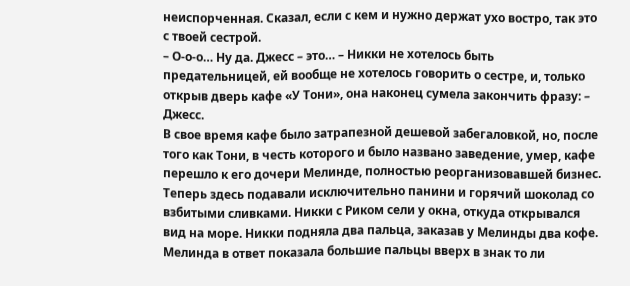неиспорченная. Сказал, если с кем и нужно держат ухо востро, так это с твоей сестрой.
– О-о-о… Ну да. Джесс – это… – Никки не хотелось быть предательницей, ей вообще не хотелось говорить о сестре, и, только открыв дверь кафе «У Тони», она наконец сумела закончить фразу: – Джесс.
В свое время кафе было затрапезной дешевой забегаловкой, но, после того как Тони, в честь которого и было названо заведение, умер, кафе перешло к его дочери Мелинде, полностью реорганизовавшей бизнес. Теперь здесь подавали исключительно панини и горячий шоколад со взбитыми сливками. Никки с Риком сели у окна, откуда открывался вид на море. Никки подняла два пальца, заказав у Мелинды два кофе. Мелинда в ответ показала большие пальцы вверх в знак то ли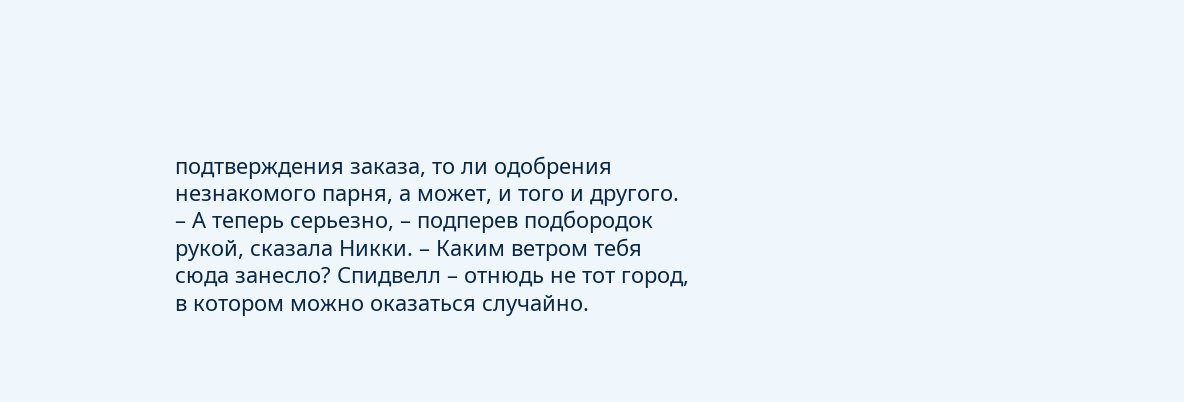подтверждения заказа, то ли одобрения незнакомого парня, а может, и того и другого.
– А теперь серьезно, – подперев подбородок рукой, сказала Никки. – Каким ветром тебя сюда занесло? Спидвелл – отнюдь не тот город, в котором можно оказаться случайно.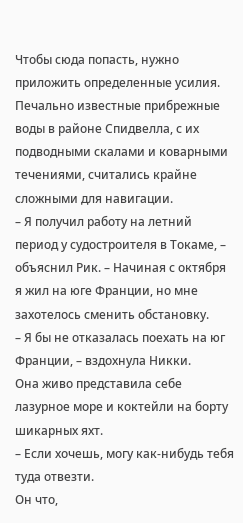Чтобы сюда попасть, нужно приложить определенные усилия.
Печально известные прибрежные воды в районе Спидвелла, с их подводными скалами и коварными течениями, считались крайне сложными для навигации.
– Я получил работу на летний период у судостроителя в Токаме, – объяснил Рик. – Начиная с октября я жил на юге Франции, но мне захотелось сменить обстановку.
– Я бы не отказалась поехать на юг Франции, – вздохнула Никки.
Она живо представила себе лазурное море и коктейли на борту шикарных яхт.
– Если хочешь, могу как-нибудь тебя туда отвезти.
Он что,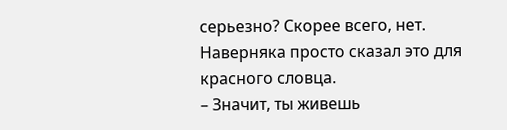серьезно? Скорее всего, нет. Наверняка просто сказал это для красного словца.
– Значит, ты живешь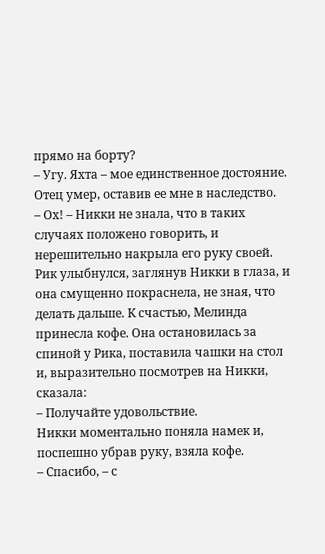прямо на борту?
– Угу. Яхта – мое единственное достояние. Отец умер, оставив ее мне в наследство.
– Ох! – Никки не знала, что в таких случаях положено говорить, и нерешительно накрыла его руку своей.
Рик улыбнулся, заглянув Никки в глаза, и она смущенно покраснела, не зная, что делать дальше. К счастью, Мелинда принесла кофе. Она остановилась за спиной у Рика, поставила чашки на стол и, выразительно посмотрев на Никки, сказала:
– Получайте удовольствие.
Никки моментально поняла намек и, поспешно убрав руку, взяла кофе.
– Спасибо, – с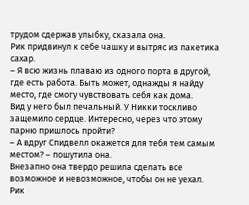трудом сдержав улыбку, сказала она.
Рик придвинул к себе чашку и вытряс из пакетика сахар.
– Я всю жизнь плаваю из одного порта в другой, где есть работа. Быть может, однажды я найду место, где смогу чувствовать себя как дома.
Вид у него был печальный. У Никки тоскливо защемило сердце. Интересно, через что этому парню пришлось пройти?
– А вдруг Спидвелл окажется для тебя тем самым местом? – пошутила она.
Внезапно она твердо решила сделать все возможное и невозможное, чтобы он не уехал.
Рик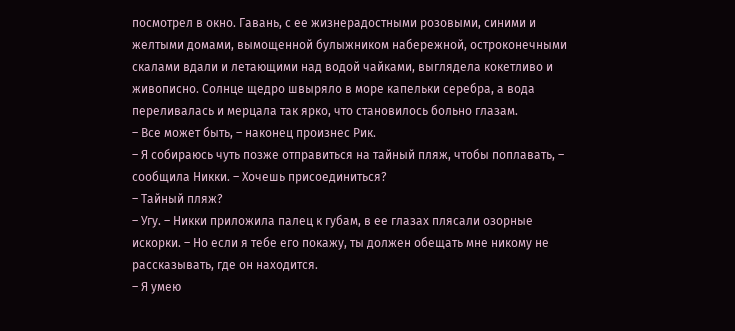посмотрел в окно. Гавань, с ее жизнерадостными розовыми, синими и желтыми домами, вымощенной булыжником набережной, остроконечными скалами вдали и летающими над водой чайками, выглядела кокетливо и живописно. Солнце щедро швыряло в море капельки серебра, а вода переливалась и мерцала так ярко, что становилось больно глазам.
– Все может быть, – наконец произнес Рик.
– Я собираюсь чуть позже отправиться на тайный пляж, чтобы поплавать, – сообщила Никки. – Хочешь присоединиться?
– Тайный пляж?
– Угу. – Никки приложила палец к губам, в ее глазах плясали озорные искорки. – Но если я тебе его покажу, ты должен обещать мне никому не рассказывать, где он находится.
– Я умею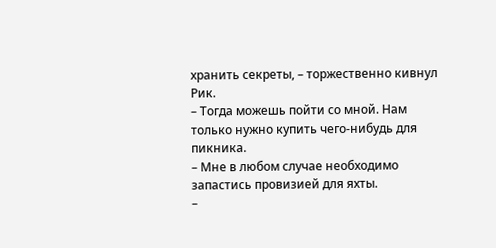хранить секреты, – торжественно кивнул Рик.
– Тогда можешь пойти со мной. Нам только нужно купить чего-нибудь для пикника.
– Мне в любом случае необходимо запастись провизией для яхты.
–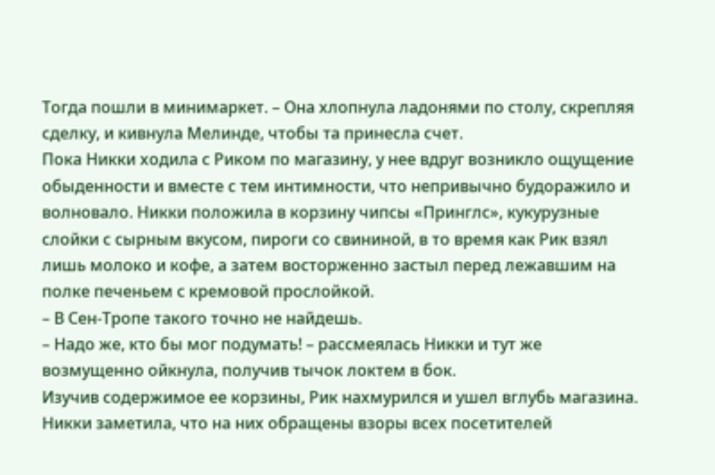Тогда пошли в минимаркет. – Она хлопнула ладонями по столу, скрепляя сделку, и кивнула Мелинде, чтобы та принесла счет.
Пока Никки ходила с Риком по магазину, у нее вдруг возникло ощущение обыденности и вместе с тем интимности, что непривычно будоражило и волновало. Никки положила в корзину чипсы «Принглс», кукурузные слойки с сырным вкусом, пироги со свининой, в то время как Рик взял лишь молоко и кофе, а затем восторженно застыл перед лежавшим на полке печеньем с кремовой прослойкой.
– В Сен-Тропе такого точно не найдешь.
– Надо же, кто бы мог подумать! – рассмеялась Никки и тут же возмущенно ойкнула, получив тычок локтем в бок.
Изучив содержимое ее корзины, Рик нахмурился и ушел вглубь магазина. Никки заметила, что на них обращены взоры всех посетителей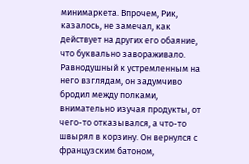минимаркета. Впрочем, Рик, казалось, не замечал, как действует на других его обаяние, что буквально завораживало. Равнодушный к устремленным на него взглядам, он задумчиво бродил между полками, внимательно изучая продукты, от чего-то отказывался, а что-то швырял в корзину. Он вернулся с французским батоном,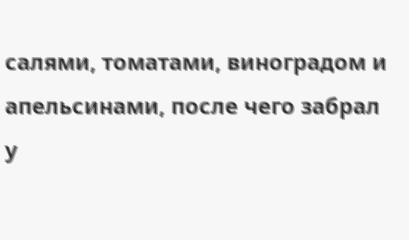салями, томатами, виноградом и апельсинами, после чего забрал у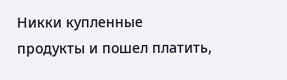Никки купленные продукты и пошел платить,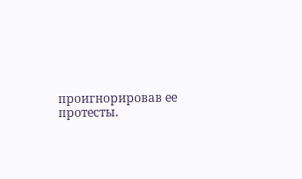проигнорировав ее протесты.